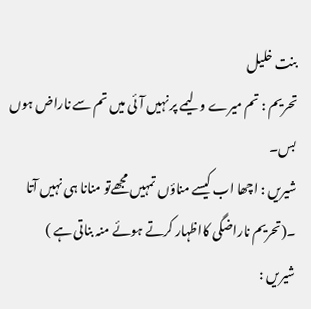بنت خلیل
تحریم : تم میرے ولیمے پر نہیں آئی میں تم سے ناراض ہوں بس۔
شیریں : اچھا اب کیسے مناؤں تمہیں مجھےتو منانا ہی نہیں آتا ۔(تحریم ناراضگی کااظہار کرتے ہوئے منہ بناتی ہے )
شیریں :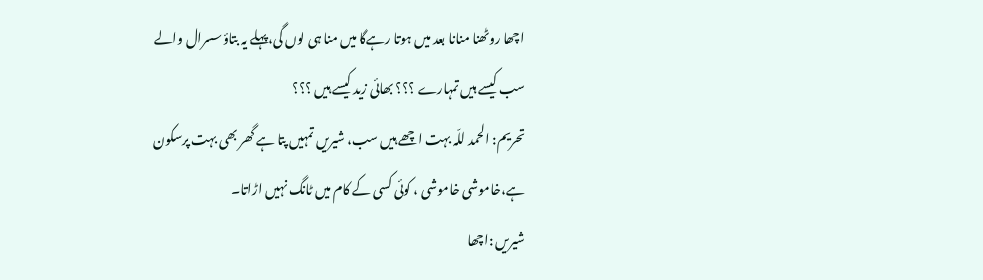اچھا روٹھنا منانا بعد میں ہوتا رہےگا میں منا ہی لوں گی،پہلے یہ بتاؤسسرال والے سب کیسے ہیں تمہارے ؟؟؟ بھائی زید کیسے ہیں ؟؟؟
تحریم: الحمد للّہ بہت اچھے ہیں سب، شیریں تمہیں پتا ہے گھر بھی بہت پرسکون ہے،خاموشی خاموشی ، کوئی کسی کے کام میں ٹانگ نہیں اڑاتا۔
شیریں :اچھا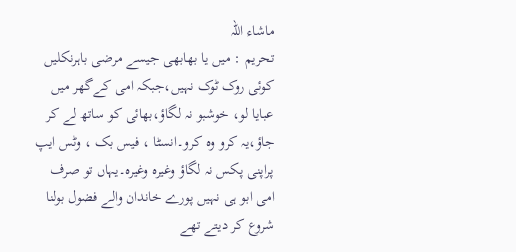ماشاء اللہ
تحریم : میں یا بھابھی جیسے مرضی باہرنکلیں کوئی روک ٹوک نہیں،جبکہ امی کےگھر میں عبایا لو، خوشبو نہ لگاؤ،بھائی کو ساتھ لے کر جاؤ،یہ کرو وہ کرو۔انسٹا ، فیس بک ، وٹس ایپ پراپنی پکس نہ لگاؤ وغیرہ وغیرہ۔یہاں تو صرف امی ابو ہی نہیں پورے خاندان والے فضول بولنا شروع کر دیتے تھے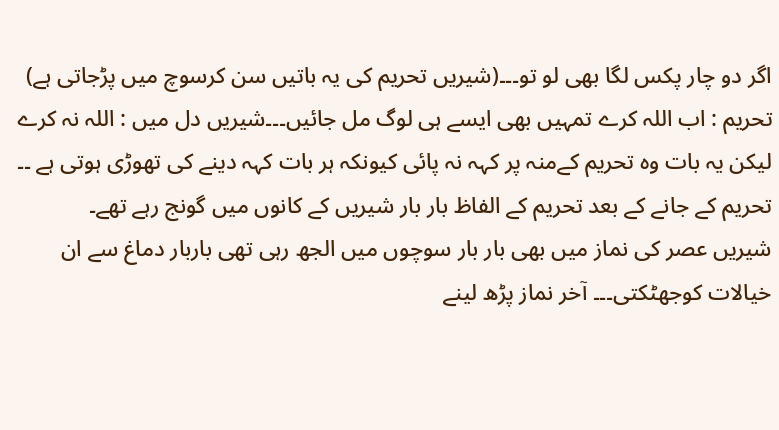اگر دو چار پکس لگا بھی لو تو۔۔۔(شیریں تحریم کی یہ باتیں سن کرسوچ میں پڑجاتی ہے)
تحریم : اب اللہ کرے تمہیں بھی ایسے ہی لوگ مل جائیں۔۔۔شیریں دل میں : اللہ نہ کرے لیکن یہ بات وہ تحریم کےمنہ پر کہہ نہ پائی کیونکہ ہر بات کہہ دینے کی تھوڑی ہوتی ہے ۔۔ تحریم کے جانے کے بعد تحریم کے الفاظ بار بار شیریں کے کانوں میں گونج رہے تھے۔
شیریں عصر کی نماز میں بھی بار بار سوچوں میں الجھ رہی تھی باربار دماغ سے ان خیالات کوجھٹکتی۔۔۔ آخر نماز پڑھ لینے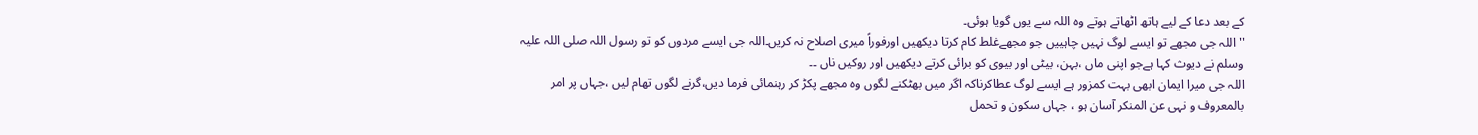کے بعد دعا کے لیے ہاتھ اٹھاتے ہوتے وہ اللہ سے یوں گویا ہوئی۔
''اللہ جی مجھے تو ایسے لوگ نہیں چاہییں جو مجھےغلط کام کرتا دیکھیں اورفوراً میری اصلاح نہ کریں۔اللہ جی ایسے مردوں کو تو رسول اللہ صلی اللہ علیہ وسلم نے دیوث کہا ہےجو اپنی ماں ،بہن، بیٹی اور بیوی کو برائی کرتے دیکھیں اور روکیں ناں ۔۔
اللہ جی میرا ایمان ابھی بہت کمزور ہے ایسے لوگ عطاکرناکہ اگر میں بھٹکنے لگوں وہ مجھے پکڑ کر رہنمائی فرما دیں،گرنے لگوں تھام لیں ،جہاں پر امر بالمعروف و نہی عن المنکر آسان ہو ، جہاں سکون و تحمل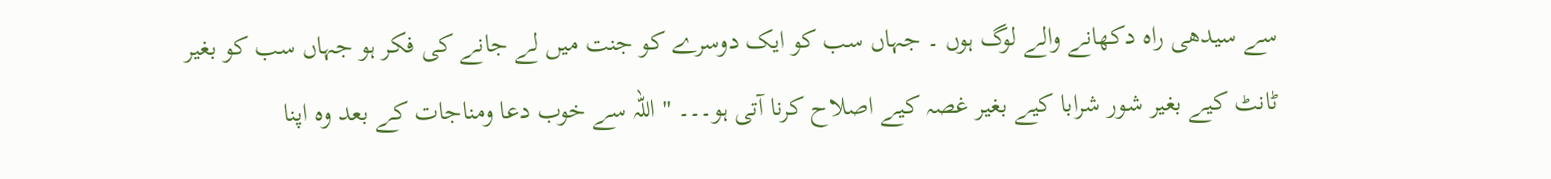سے سیدھی راہ دکھانے والے لوگ ہوں ۔ جہاں سب کو ایک دوسرے کو جنت میں لے جانے کی فکر ہو جہاں سب کو بغیر ٹانٹ کیے بغیر شور شرابا کیے بغیر غصہ کیے اصلاح کرنا آتی ہو۔۔۔ " اللہ سے خوب دعا ومناجات کے بعد وہ اپنا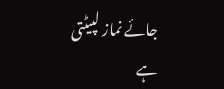جائے نماز لپیٹتی ہے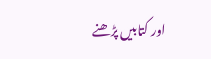اور کتابیں پڑھنے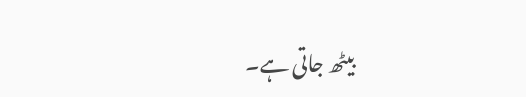بیٹھ جاتی ہے۔